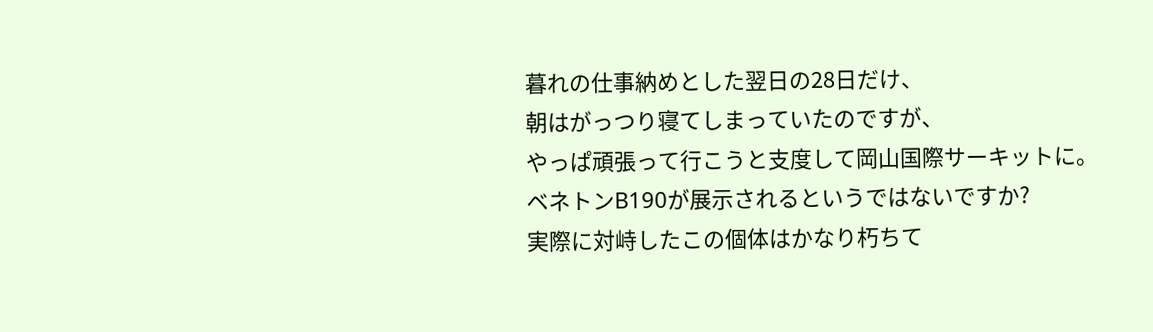暮れの仕事納めとした翌日の28日だけ、
朝はがっつり寝てしまっていたのですが、
やっぱ頑張って行こうと支度して岡山国際サーキットに。
ベネトンB190が展示されるというではないですか?
実際に対峙したこの個体はかなり朽ちて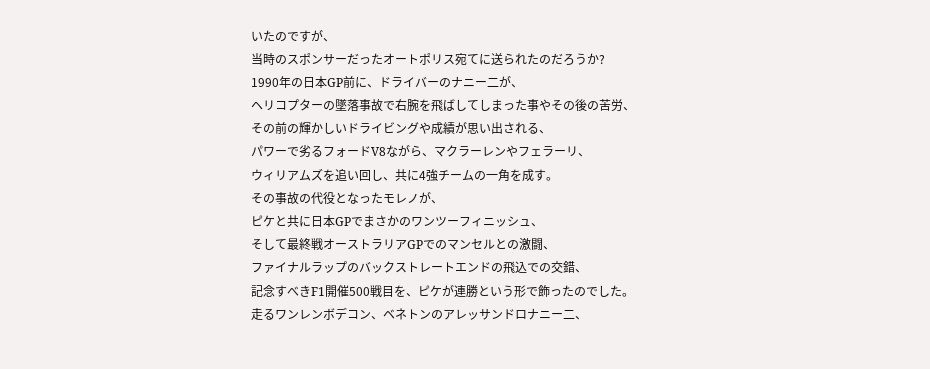いたのですが、
当時のスポンサーだったオートポリス宛てに送られたのだろうか?
1990年の日本GP前に、ドライバーのナニー二が、
ヘリコプターの墜落事故で右腕を飛ばしてしまった事やその後の苦労、
その前の輝かしいドライビングや成績が思い出される、
パワーで劣るフォードV8ながら、マクラーレンやフェラーリ、
ウィリアムズを追い回し、共に4強チームの一角を成す。
その事故の代役となったモレノが、
ピケと共に日本GPでまさかのワンツーフィニッシュ、
そして最終戦オーストラリアGPでのマンセルとの激闘、
ファイナルラップのバックストレートエンドの飛込での交錯、
記念すべきF1開催500戦目を、ピケが連勝という形で飾ったのでした。
走るワンレンボデコン、ベネトンのアレッサンドロナニー二、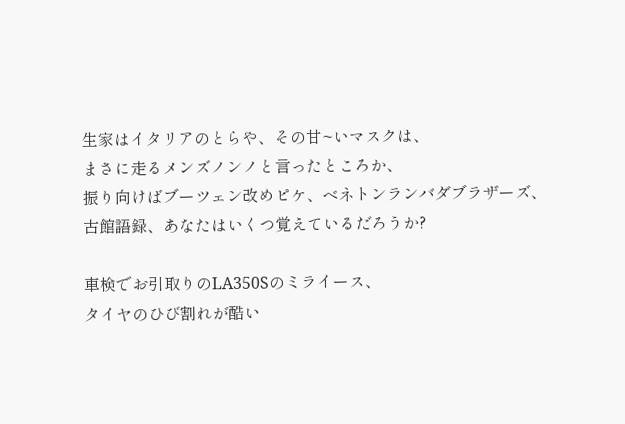生家はイタリアのとらや、その甘~いマスクは、
まさに走るメンズノンノと言ったところか、
振り向けばブーツェン改めピケ、ベネトンランバダブラザーズ、
古館語録、あなたはいくつ覚えているだろうか?

車検でお引取りのLA350Sのミライース、
タイヤのひび割れが酷い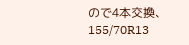ので4本交換、
155/70R13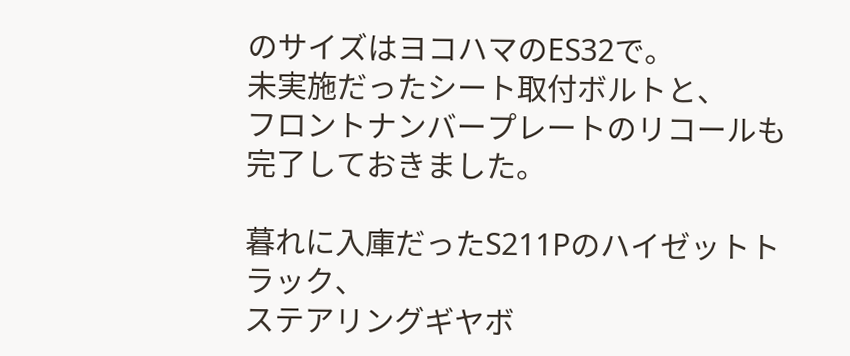のサイズはヨコハマのES32で。
未実施だったシート取付ボルトと、
フロントナンバープレートのリコールも完了しておきました。

暮れに入庫だったS211Pのハイゼットトラック、
ステアリングギヤボ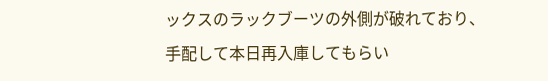ックスのラックブーツの外側が破れており、
手配して本日再入庫してもらい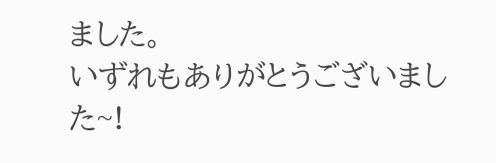ました。
いずれもありがとうございました~!